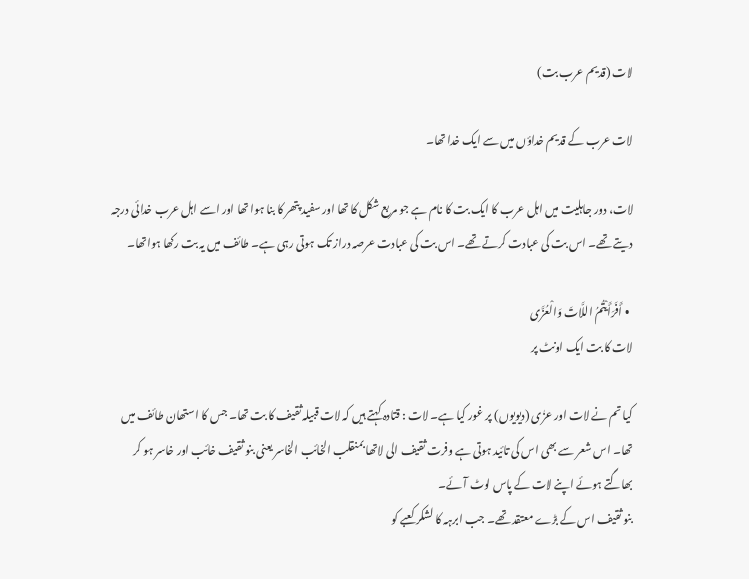لات (قدیم عرب بت)

لات عرب کے قدیم خداؤں میں سے ایک خدا تھا۔

لات، دور جاہلیت میں اہل عرب کا ایک بت کا نام ہے جو مربع شکل کا تھا اور سفید پتھر کا بنا ہوا تھا اور اسے اہل عرب خدائی درجہ دیتے تھے۔ اس بت کی عبادت کرتے تھے۔ اس بت کی عبادت عرصہ دراز تک ہوتی رہی ہے۔ طائف میں یہ بت رکھا ہواتھا۔

  • أَفَرَأَيْتُمُ اللَّاتَ وَالْعُزَّى
لات کا بت ایک اونٹ پر

کیا تم نے لات اور عزٰی (دیویوں) پر غور کیا ہے۔ لات : قتادہ کہتے ہیں کہ لات قبیلہ ثقیف کا بت تھا۔ جس کا استھان طائف میں تھا۔ اس شعر سے بھی اس کی تائید ہوتی ہے وفرت ثقیف الی لاتھا بمنقلب الخائب الخاسر یعنی بنو ثقیف خائب اور خاسر ہو کر بھاگتے ہوئے اپنے لات کے پاس لوٹ آئے۔
بنو ثقیف اس کے بڑے معتقد تھے۔ جب ابرہہ کا لشکر کعبے کو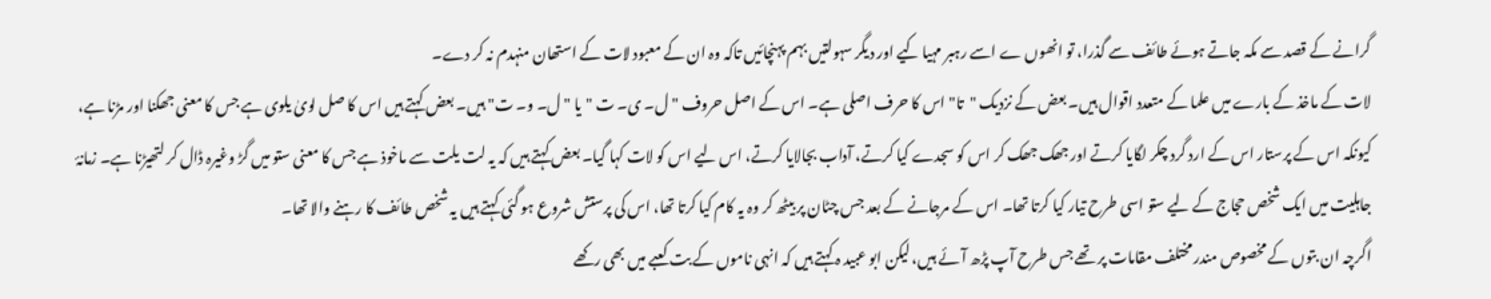گرانے کے قصد سے مکہ جاتے ہوئے طائف سے گذرا، تو انھوں ے اسے رہبر مہیا کیے اور دیگر سہولتیں بہم پہنچائیں تاکہ وہ ان کے معبود لات کے استھان منہدم نہ کر دے۔
لات کے ماخذ کے بارے میں علما کے متعدد اقوال ہیں۔ بعض کے نزدیک "تا" اس کا حرف اصلی ہے۔ اس کے اصل حروف "ل۔ ی۔ ت "یا "ل۔ و۔ ت" ہیں۔ بعض کہتے ہیں اس کا صل لویٰ یلوی ہے جس کا معنی جھکنا اور مڑنا ہے، کیونکہ اس کے پرستار اس کے ارد گرد چکر لگایا کرتے اور جھک جھک کر اس کو سجدے کیا کرتے، آداب بجالایا کرتے، اس لیے اس کو لات کہا گیا۔ بعض کہتے ہیں کہ یہ لت یلت سے ماخوذ ہے جس کا معنی ستو میں گڑ وغیرہ ڈال کر لتھیڑنا ہے۔ زمانۂ جاہلیت میں ایک شخص حجاج کے لیے ستو اسی طرح تیار کیا کرتا تھا۔ اس کے مرجانے کے بعد جس چٹان پر بیٹھ کر وہ یہ کام کیا کرتا تھا، اس کی پرستش شروع ہو گئی کہتے ہیں یہ شخص طائف کا رہنے والا تھا۔
اگرچہ ان بتوں کے مخصوص مندر مختلف مقامات پر تھے جس طرح آپ پڑھ آئے ہیں، لیکن ابو عبید ہ کہتے ہیں کہ انہی ناموں کے بت کعبے میں بھی رکھے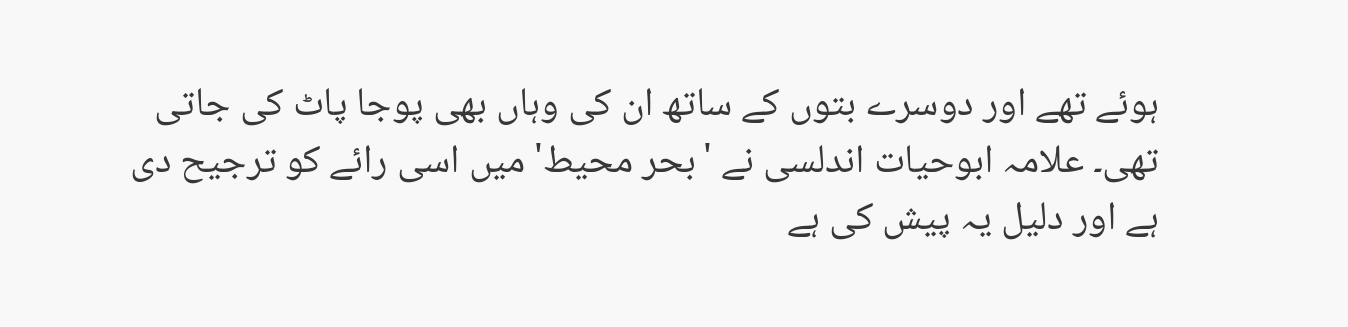ہوئے تھے اور دوسرے بتوں کے ساتھ ان کی وہاں بھی پوجا پاٹ کی جاتی تھی۔ علامہ ابوحیات اندلسی نے 'بحر محیط' میں اسی رائے کو ترجیح دی ہے اور دلیل یہ پیش کی ہے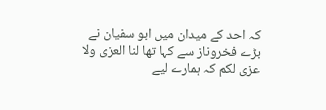کہ احد کے میدان میں ابو سفیان نے بڑے فخروناز سے کہا تھا لنا العزی ولا عزی لکم کہ ہمارے لیے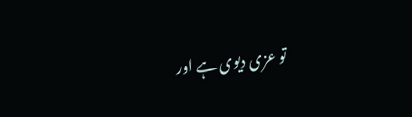تو عزی دیوی ہے اور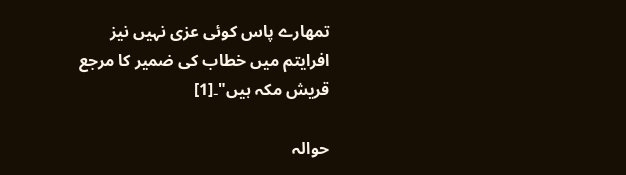تمھارے پاس کوئی عزی نہیں نیز افرایتم میں خطاب کی ضمیر کا مرجع قریش مکہ ہیں"۔[1]

حوالہ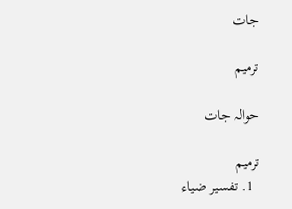جات

ترمیم

حوالہ جات

ترمیم
  1. تفسیر ضیاء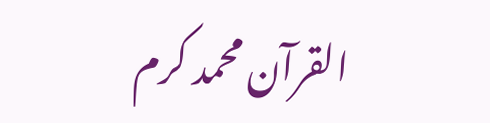القرآن محمد کرم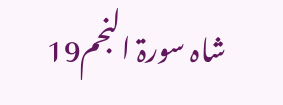شاہ سورۃ النجم19